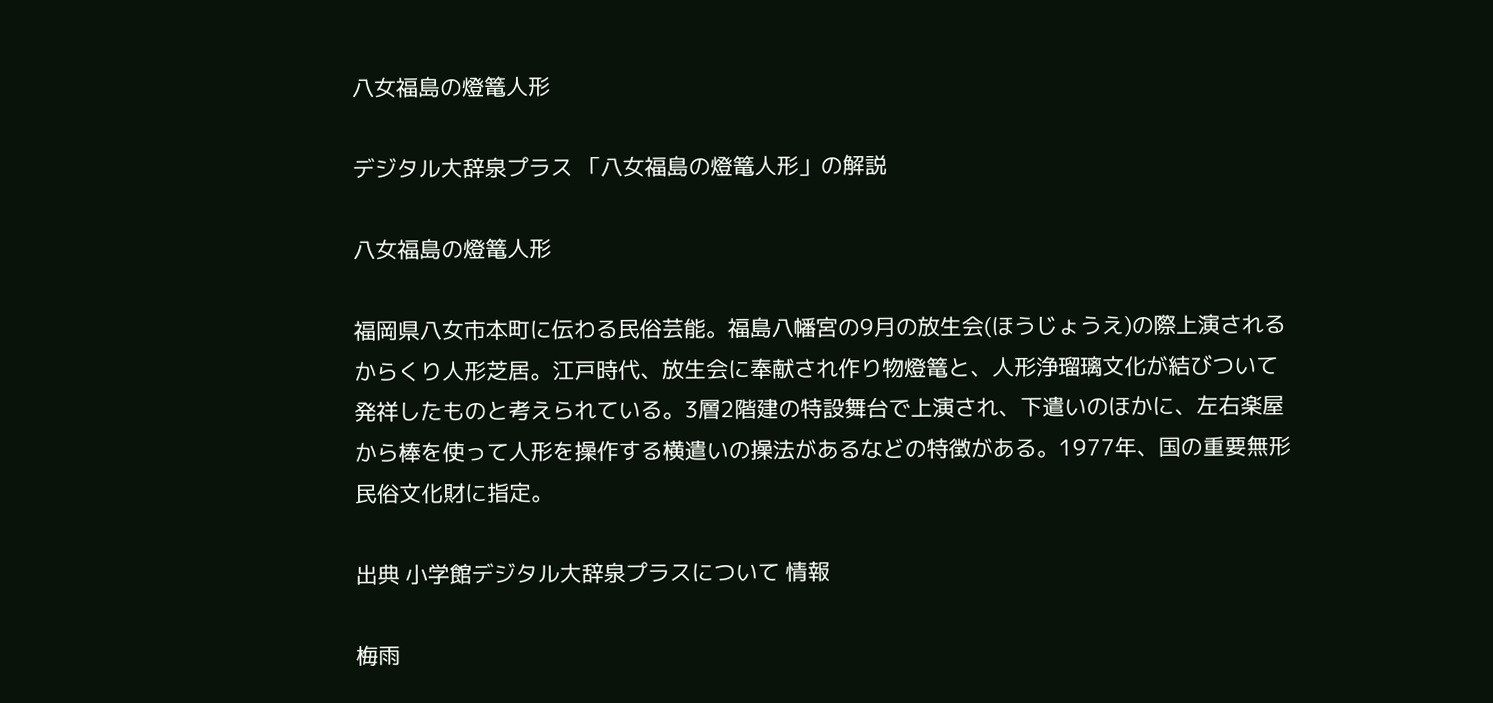八女福島の燈篭人形

デジタル大辞泉プラス 「八女福島の燈篭人形」の解説

八女福島の燈篭人形

福岡県八女市本町に伝わる民俗芸能。福島八幡宮の9月の放生会(ほうじょうえ)の際上演されるからくり人形芝居。江戸時代、放生会に奉献され作り物燈篭と、人形浄瑠璃文化が結びついて発祥したものと考えられている。3層2階建の特設舞台で上演され、下遣いのほかに、左右楽屋から棒を使って人形を操作する横遣いの操法があるなどの特徴がある。1977年、国の重要無形民俗文化財に指定。

出典 小学館デジタル大辞泉プラスについて 情報

梅雨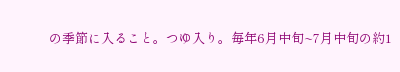の季節に入ること。つゆ入り。毎年6月中旬~7月中旬の約1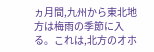ヵ月間,九州から東北地方は梅雨の季節に入る。これは,北方のオホ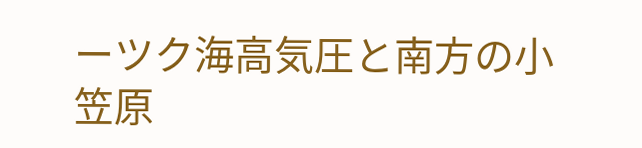ーツク海高気圧と南方の小笠原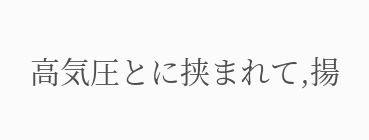高気圧とに挟まれて,揚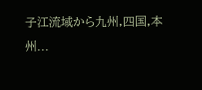子江流域から九州,四国,本州...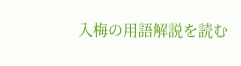入梅の用語解説を読む